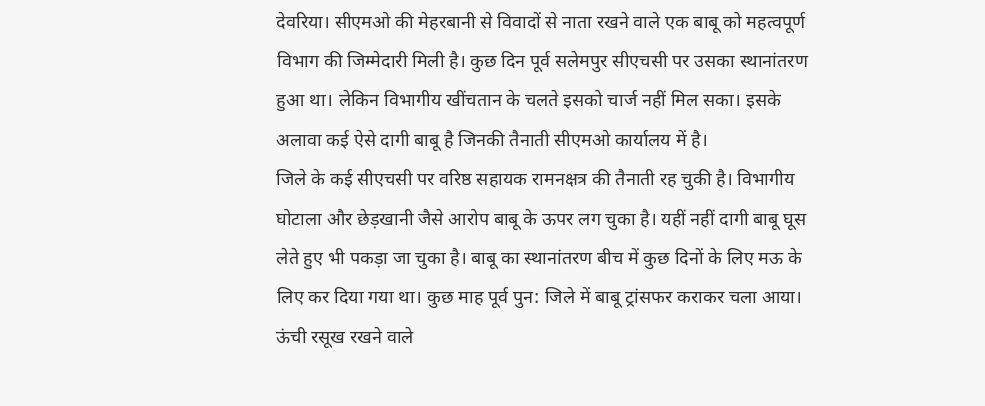देवरिया। सीएमओ की मेहरबानी से विवादों से नाता रखने वाले एक बाबू को महत्वपूर्ण विभाग की जिम्मेदारी मिली है। कुछ दिन पूर्व सलेमपुर सीएचसी पर उसका स्थानांतरण हुआ था। लेकिन विभागीय खींचतान के चलते इसको चार्ज नहीं मिल सका। इसके अलावा कई ऐसे दागी बाबू है जिनकी तैनाती सीएमओ कार्यालय में है।
जिले के कई सीएचसी पर वरिष्ठ सहायक रामनक्षत्र की तैनाती रह चुकी है। विभागीय घोटाला और छेड़खानी जैसे आरोप बाबू के ऊपर लग चुका है। यहीं नहीं दागी बाबू घूस लेते हुए भी पकड़ा जा चुका है। बाबू का स्थानांतरण बीच में कुछ दिनों के लिए मऊ के लिए कर दिया गया था। कुछ माह पूर्व पुन: जिले में बाबू ट्रांसफर कराकर चला आया। ऊंची रसूख रखने वाले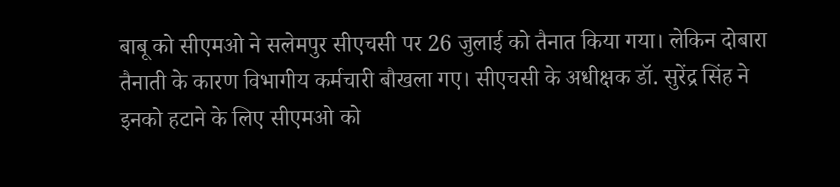बाबू को सीएमओ ने सलेमपुर सीएचसी पर 26 जुलाई को तैनात किया गया। लेकिन दोबारा तैनाती के कारण विभागीय कर्मचारी बौखला गए। सीएचसी के अधीक्षक डॉ. सुरेंद्र सिंह ने इनको हटाने के लिए सीएमओ को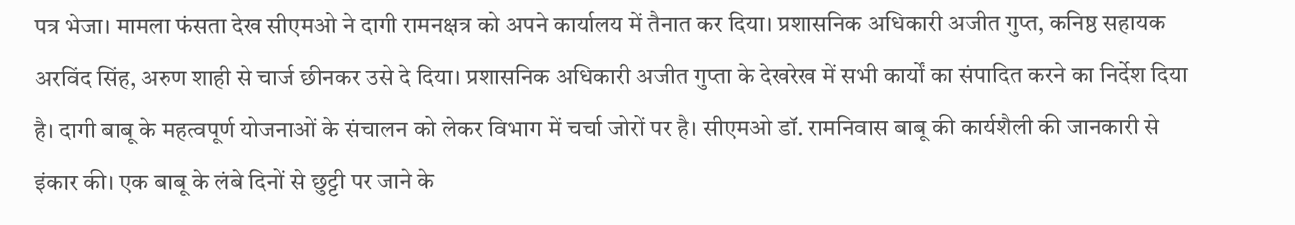पत्र भेजा। मामला फंसता देख सीएमओ ने दागी रामनक्षत्र को अपने कार्यालय में तैनात कर दिया। प्रशासनिक अधिकारी अजीत गुप्त, कनिष्ठ सहायक अरविंद सिंह, अरुण शाही से चार्ज छीनकर उसे दे दिया। प्रशासनिक अधिकारी अजीत गुप्ता के देखरेख में सभी कार्यों का संपादित करने का निर्देश दिया है। दागी बाबू के महत्वपूर्ण योजनाओं के संचालन को लेकर विभाग में चर्चा जोरों पर है। सीएमओ डॉ. रामनिवास बाबू की कार्यशैली की जानकारी से इंकार की। एक बाबू के लंबे दिनों से छुट्टी पर जाने के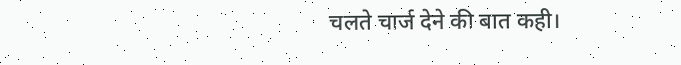चलते चार्ज देने की बात कही।